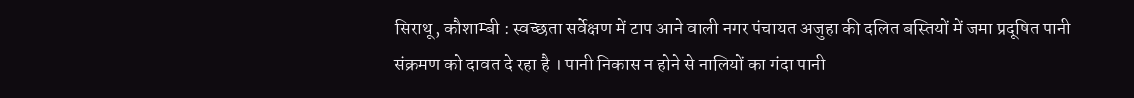सिराथू, कौशाम्बी : स्वच्छता सर्वेक्षण में टाप आने वाली नगर पंचायत अजुहा की दलित बस्तियों में जमा प्रदूषित पानी संक्रमण को दावत दे रहा है । पानी निकास न होने से नालियों का गंदा पानी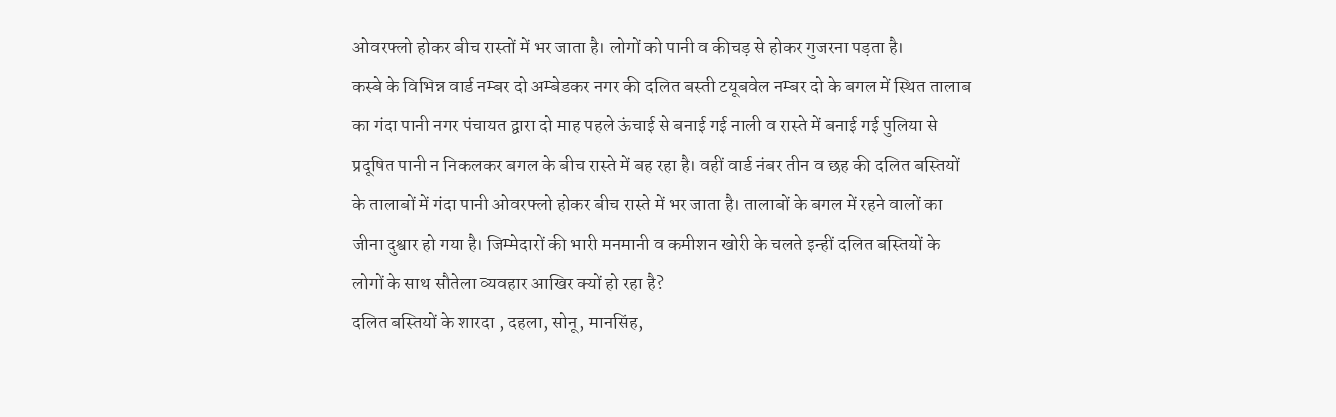ओवरफ्लो होकर बीच रास्तों में भर जाता है। लोगों को पानी व कीचड़ से होकर गुजरना पड़ता है।
कस्बे के विभिन्न वार्ड नम्बर दो अम्बेडकर नगर की दलित बस्ती टयूबवेल नम्बर दो के बगल में स्थित तालाब का गंदा पानी नगर पंचायत द्वारा दो माह पहले ऊंचाई से बनाई गई नाली व रास्ते में बनाई गई पुलिया से प्रदूषित पानी न निकलकर बगल के बीच रास्ते में बह रहा है। वहीं वार्ड नंबर तीन व छह की दलित बस्तियों के तालाबों में गंदा पानी ओवरफ्लो होकर बीच रास्ते में भर जाता है। तालाबों के बगल में रहने वालों का जीना दुश्वार हो गया है। जिम्मेदारों की भारी मनमानी व कमीशन खोरी के चलते इन्हीं दलित बस्तियों के लोगों के साथ सौतेला व्यवहार आखिर क्यों हो रहा है?
दलित बस्तियों के शारदा , दहला, सोनू, मानसिंह,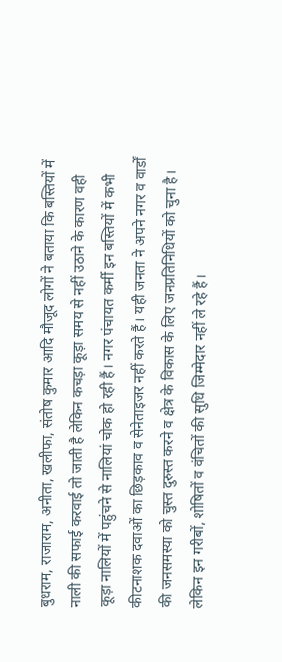बुधराम, राजाराम, अनीता, खलीफा, संतोष कुमार आदि मौजूद लोगों ने बताया कि बस्तियों में नाली की सफाई करवाई तो जाती है लेकिन कचड़ा कूड़ा समय से नहीं उठाने के कारण वही कूड़ा नालियों में पहुंचने से नालियां चोक हो रही हैं। नगर पंचायत कर्मी इन बस्तियों में कभी कीटनाशक दवाओं का छिड़काव व सेनेताइजर नहीं करते हैं। यही जनता ने अपने नगर व वार्डों की जनसमस्या को चुस्त दुरुस्त करने व क्षेत्र के विकास के लिए जनप्रतिनिधियों को चुना है। लेकिन इन गरीबों, शोषितों व वंचितों की सुधि जिम्मेदार नहीं ले रहे हैं।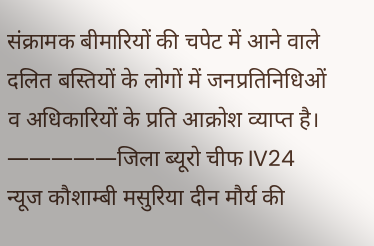संक्रामक बीमारियों की चपेट में आने वाले दलित बस्तियों के लोगों में जनप्रतिनिधिओं व अधिकारियों के प्रति आक्रोश व्याप्त है।
—————जिला ब्यूरो चीफ IV24 न्यूज कौशाम्बी मसुरिया दीन मौर्य की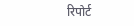रिपोर्ट